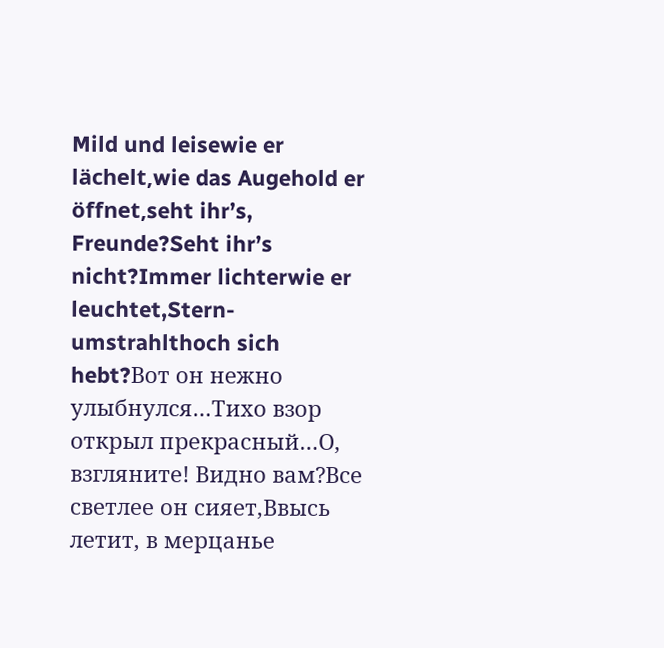Mild und leisewie er lächelt,wie das Augehold er öffnet,seht ihr’s, Freunde?Seht ihr’s nicht?Immer lichterwie er leuchtet,Stern-umstrahlthoch sich hebt?Вот он нежно улыбнулся…Тихо взор открыл прекрасный…О, взгляните! Видно вам?Все светлее он сияет,Ввысь летит, в мерцанье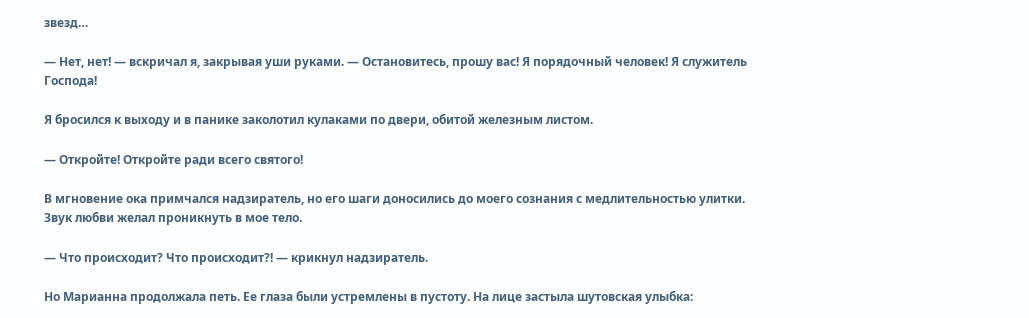звезд…

— Нет, нет! — вскричал я, закрывая уши руками. — Остановитесь, прошу вас! Я порядочный человек! Я служитель Господа!

Я бросился к выходу и в панике заколотил кулаками по двери, обитой железным листом.

— Откройте! Откройте ради всего святого!

В мгновение ока примчался надзиратель, но его шаги доносились до моего сознания с медлительностью улитки. Звук любви желал проникнуть в мое тело.

— Что происходит? Что происходит?! — крикнул надзиратель.

Но Марианна продолжала петь. Ее глаза были устремлены в пустоту. На лице застыла шутовская улыбка: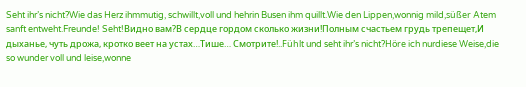Seht ihr’s nicht?Wie das Herz ihmmutig, schwillt,voll und hehrin Busen ihm quillt.Wie den Lippen,wonnig mild,süßer Atem sanft entweht.Freunde! Seht!Видно вам?В сердце гордом сколько жизни!Полным счастьем грудь трепещет,И дыханье, чуть дрожа, кротко веет на устах…Тише… Смотрите!..Fühlt und seht ihr’s nicht?Höre ich nurdiese Weise,die so wunder voll und leise,wonne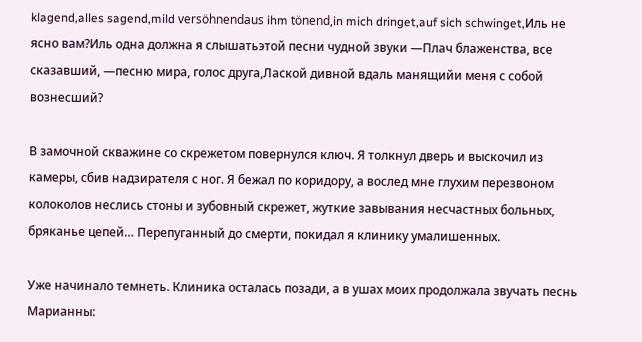klagend,alles sagend,mild versöhnendaus ihm tönend,in mich dringet,auf sich schwinget,Иль не ясно вам?Иль одна должна я слышатьэтой песни чудной звуки —Плач блаженства, все сказавший, —песню мира, голос друга,Лаской дивной вдаль манящийи меня с собой вознесший?

В замочной скважине со скрежетом повернулся ключ. Я толкнул дверь и выскочил из камеры, сбив надзирателя с ног. Я бежал по коридору, а вослед мне глухим перезвоном колоколов неслись стоны и зубовный скрежет, жуткие завывания несчастных больных, бряканье цепей… Перепуганный до смерти, покидал я клинику умалишенных.

Уже начинало темнеть. Клиника осталась позади, а в ушах моих продолжала звучать песнь Марианны: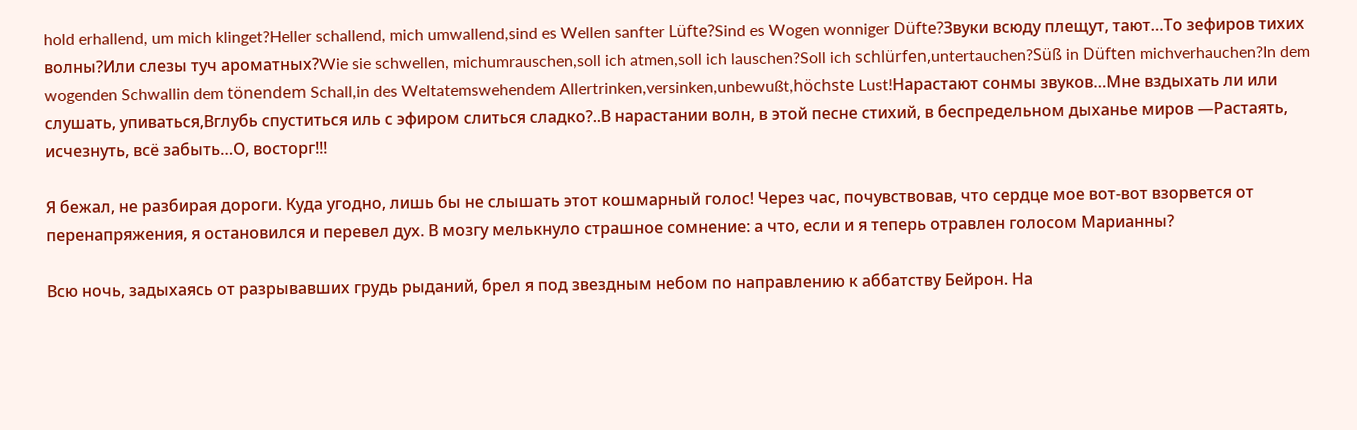hold erhallend, um mich klinget?Heller schallend, mich umwallend,sind es Wellen sanfter Lüfte?Sind es Wogen wonniger Düfte?Звуки всюду плещут, тают…То зефиров тихих волны?Или слезы туч ароматных?Wie sie schwellen, michumrauschen,soll ich atmen,soll ich lauschen?Soll ich schlürfen,untertauchen?Süß in Düften michverhauchen?In dem wogenden Schwallin dem tönendem Schall,in des Weltatemswehendem Allertrinken,versinken,unbewußt,höchste Lust!Нарастают сонмы звуков…Мне вздыхать ли или слушать, упиваться,Вглубь спуститься иль с эфиром слиться сладко?..В нарастании волн, в этой песне стихий, в беспредельном дыханье миров —Растаять, исчезнуть, всё забыть…О, восторг!!!

Я бежал, не разбирая дороги. Куда угодно, лишь бы не слышать этот кошмарный голос! Через час, почувствовав, что сердце мое вот-вот взорвется от перенапряжения, я остановился и перевел дух. В мозгу мелькнуло страшное сомнение: а что, если и я теперь отравлен голосом Марианны?

Всю ночь, задыхаясь от разрывавших грудь рыданий, брел я под звездным небом по направлению к аббатству Бейрон. На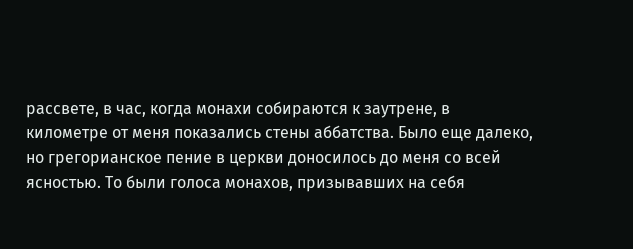рассвете, в час, когда монахи собираются к заутрене, в километре от меня показались стены аббатства. Было еще далеко, но грегорианское пение в церкви доносилось до меня со всей ясностью. То были голоса монахов, призывавших на себя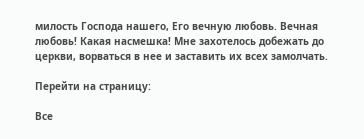милость Господа нашего, Его вечную любовь. Вечная любовь! Какая насмешка! Мне захотелось добежать до церкви, ворваться в нее и заставить их всех замолчать.

Перейти на страницу:

Все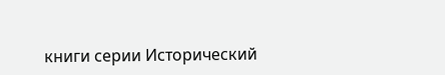книги серии Исторический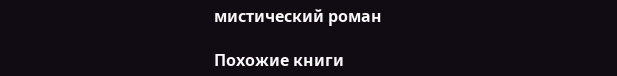мистический роман

Похожие книги